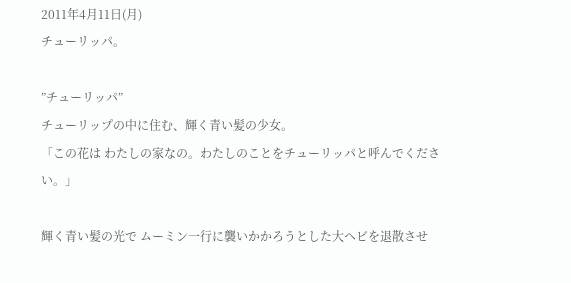2011年4月11日(月)
チューリッパ。

”チューリッパ”
チューリップの中に住む、輝く青い髪の少女。
「この花は わたしの家なの。わたしのことをチューリッパと呼んでください。」

輝く青い髪の光で ムーミン一行に襲いかかろうとした大ヘビを退散させ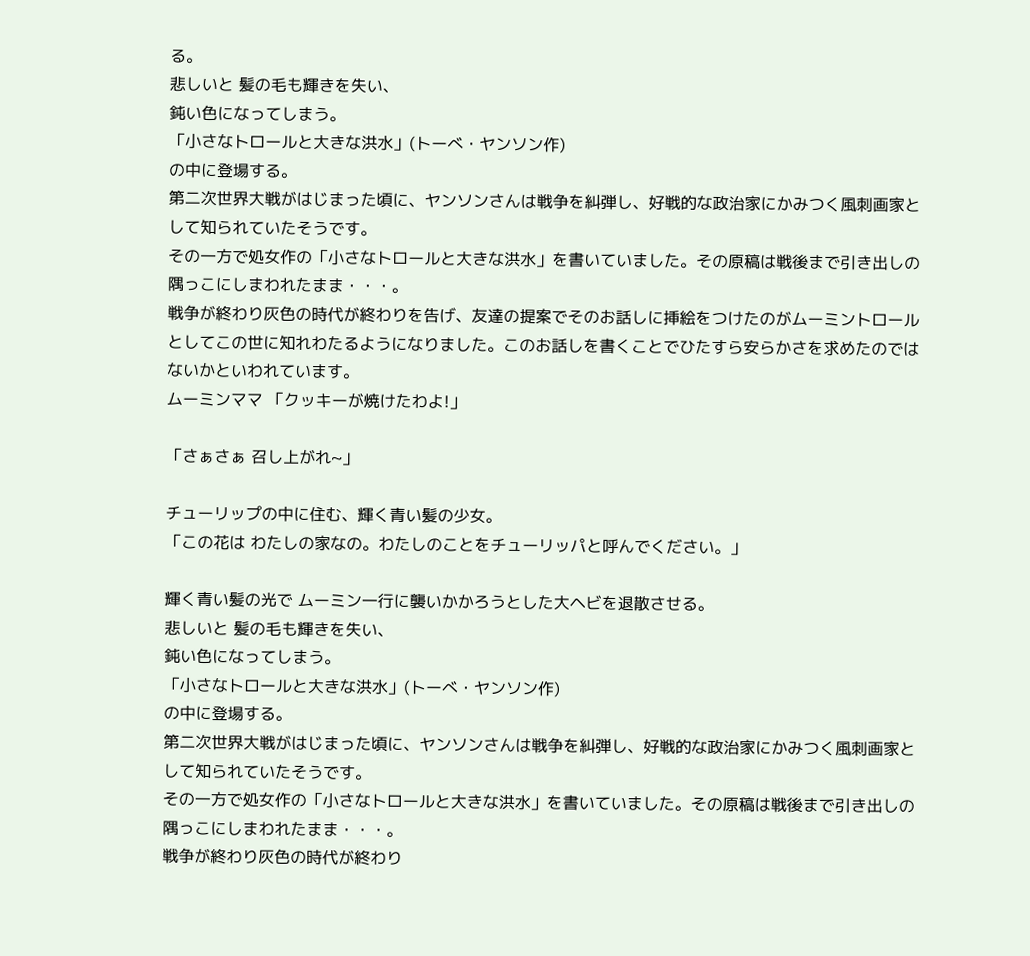る。
悲しいと 髪の毛も輝きを失い、
鈍い色になってしまう。
「小さなトロールと大きな洪水」(トーべ・ヤンソン作)
の中に登場する。
第二次世界大戦がはじまった頃に、ヤンソンさんは戦争を糾弾し、好戦的な政治家にかみつく風刺画家として知られていたそうです。
その一方で処女作の「小さなトロールと大きな洪水」を書いていました。その原稿は戦後まで引き出しの隅っこにしまわれたまま・・・。
戦争が終わり灰色の時代が終わりを告げ、友達の提案でそのお話しに挿絵をつけたのがムーミントロールとしてこの世に知れわたるようになりました。このお話しを書くことでひたすら安らかさを求めたのではないかといわれています。
ムーミンママ 「クッキーが焼けたわよ!」

「さぁさぁ 召し上がれ~」

チューリップの中に住む、輝く青い髪の少女。
「この花は わたしの家なの。わたしのことをチューリッパと呼んでください。」

輝く青い髪の光で ムーミン一行に襲いかかろうとした大ヘビを退散させる。
悲しいと 髪の毛も輝きを失い、
鈍い色になってしまう。
「小さなトロールと大きな洪水」(トーべ・ヤンソン作)
の中に登場する。
第二次世界大戦がはじまった頃に、ヤンソンさんは戦争を糾弾し、好戦的な政治家にかみつく風刺画家として知られていたそうです。
その一方で処女作の「小さなトロールと大きな洪水」を書いていました。その原稿は戦後まで引き出しの隅っこにしまわれたまま・・・。
戦争が終わり灰色の時代が終わり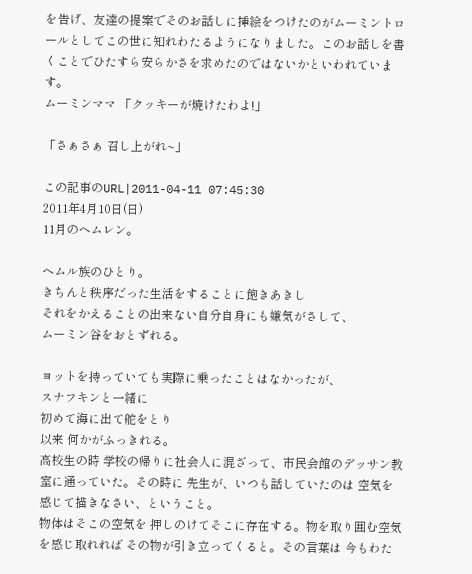を告げ、友達の提案でそのお話しに挿絵をつけたのがムーミントロールとしてこの世に知れわたるようになりました。このお話しを書くことでひたすら安らかさを求めたのではないかといわれています。
ムーミンママ 「クッキーが焼けたわよ!」

「さぁさぁ 召し上がれ~」

この記事のURL|2011-04-11 07:45:30
2011年4月10日(日)
11月のヘムレン。

ヘムル族のひとり。
きちんと秩序だった生活をすることに飽きあきし
それをかえることの出来ない自分自身にも嫌気がさして、
ムーミン谷をおとずれる。

ヨットを持っていても実際に乗ったことはなかったが、
スナフキンと一緒に
初めて海に出て舵をとり
以来 何かがふっきれる。
高校生の時 学校の帰りに社会人に混ざって、市民会館のデッサン教室に通っていた。その時に 先生が、いつも話していたのは 空気を感じて描きなさい、ということ。
物体はそこの空気を 押しのけてそこに存在する。物を取り囲む空気を感じ取れれば その物が引き立ってくると。その言葉は 今もわた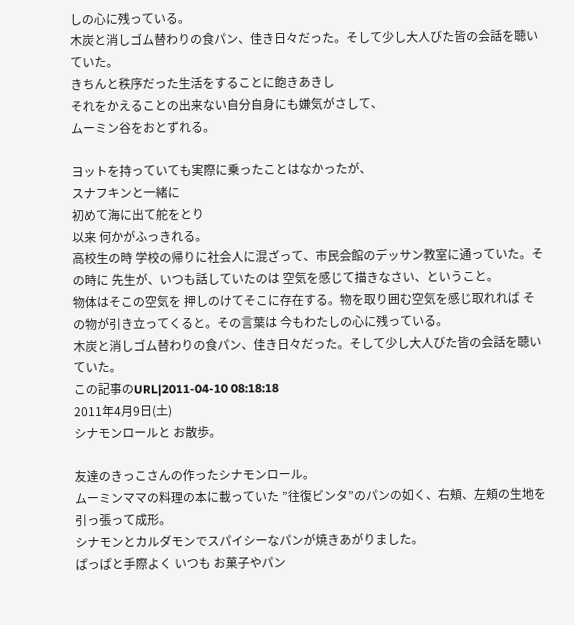しの心に残っている。
木炭と消しゴム替わりの食パン、佳き日々だった。そして少し大人びた皆の会話を聴いていた。
きちんと秩序だった生活をすることに飽きあきし
それをかえることの出来ない自分自身にも嫌気がさして、
ムーミン谷をおとずれる。

ヨットを持っていても実際に乗ったことはなかったが、
スナフキンと一緒に
初めて海に出て舵をとり
以来 何かがふっきれる。
高校生の時 学校の帰りに社会人に混ざって、市民会館のデッサン教室に通っていた。その時に 先生が、いつも話していたのは 空気を感じて描きなさい、ということ。
物体はそこの空気を 押しのけてそこに存在する。物を取り囲む空気を感じ取れれば その物が引き立ってくると。その言葉は 今もわたしの心に残っている。
木炭と消しゴム替わりの食パン、佳き日々だった。そして少し大人びた皆の会話を聴いていた。
この記事のURL|2011-04-10 08:18:18
2011年4月9日(土)
シナモンロールと お散歩。

友達のきっこさんの作ったシナモンロール。
ムーミンママの料理の本に載っていた ”往復ビンタ”のパンの如く、右頬、左頬の生地を引っ張って成形。
シナモンとカルダモンでスパイシーなパンが焼きあがりました。
ぱっぱと手際よく いつも お菓子やパン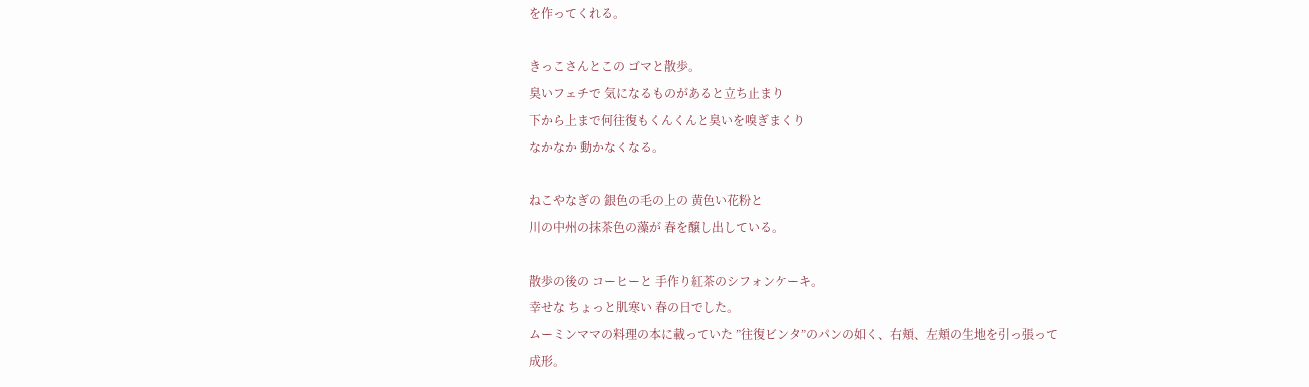を作ってくれる。

きっこさんとこの ゴマと散歩。
臭いフェチで 気になるものがあると立ち止まり
下から上まで何往復もくんくんと臭いを嗅ぎまくり
なかなか 動かなくなる。

ねこやなぎの 銀色の毛の上の 黄色い花粉と
川の中州の抹茶色の藻が 春を醸し出している。

散歩の後の コーヒーと 手作り紅茶のシフォンケーキ。
幸せな ちょっと肌寒い 春の日でした。
ムーミンママの料理の本に載っていた ”往復ビンタ”のパンの如く、右頬、左頬の生地を引っ張って成形。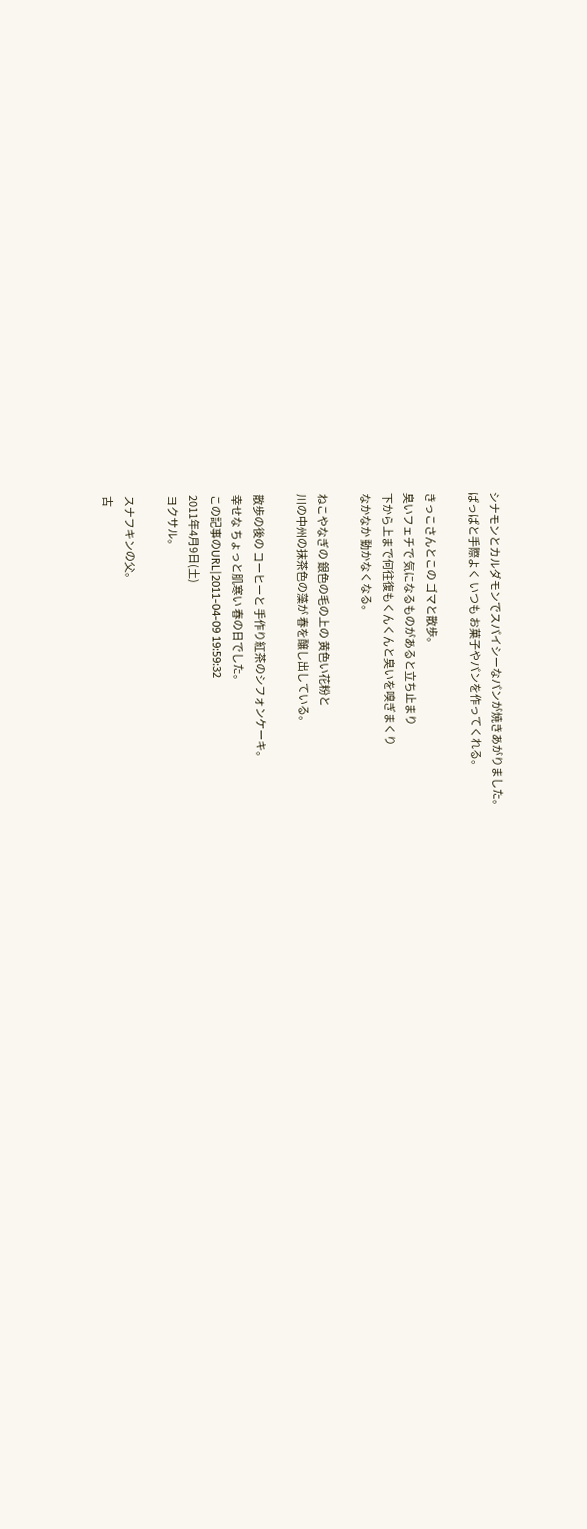シナモンとカルダモンでスパイシーなパンが焼きあがりました。
ぱっぱと手際よく いつも お菓子やパンを作ってくれる。

きっこさんとこの ゴマと散歩。
臭いフェチで 気になるものがあると立ち止まり
下から上まで何往復もくんくんと臭いを嗅ぎまくり
なかなか 動かなくなる。

ねこやなぎの 銀色の毛の上の 黄色い花粉と
川の中州の抹茶色の藻が 春を醸し出している。

散歩の後の コーヒーと 手作り紅茶のシフォンケーキ。
幸せな ちょっと肌寒い 春の日でした。
この記事のURL|2011-04-09 19:59:32
2011年4月9日(土)
ヨクサル。

スナフキンの父。
古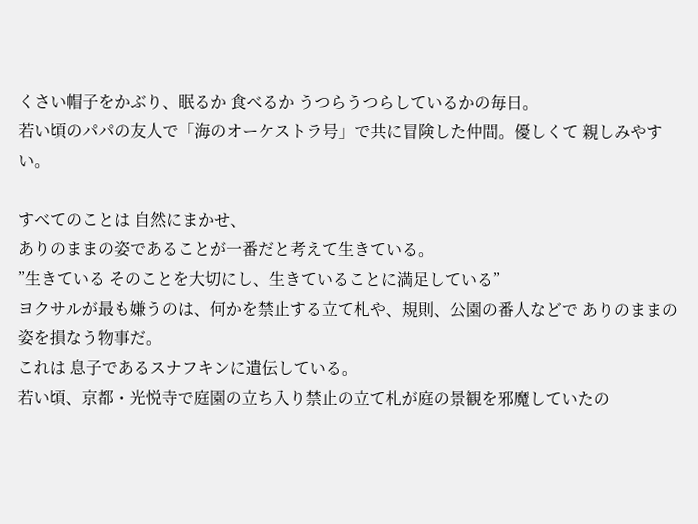くさい帽子をかぶり、眠るか 食べるか うつらうつらしているかの毎日。
若い頃のパパの友人で「海のオーケストラ号」で共に冒険した仲間。優しくて 親しみやすい。

すべてのことは 自然にまかせ、
ありのままの姿であることが一番だと考えて生きている。
”生きている そのことを大切にし、生きていることに満足している”
ヨクサルが最も嫌うのは、何かを禁止する立て札や、規則、公園の番人などで ありのままの姿を損なう物事だ。
これは 息子であるスナフキンに遺伝している。
若い頃、京都・光悦寺で庭園の立ち入り禁止の立て札が庭の景観を邪魔していたの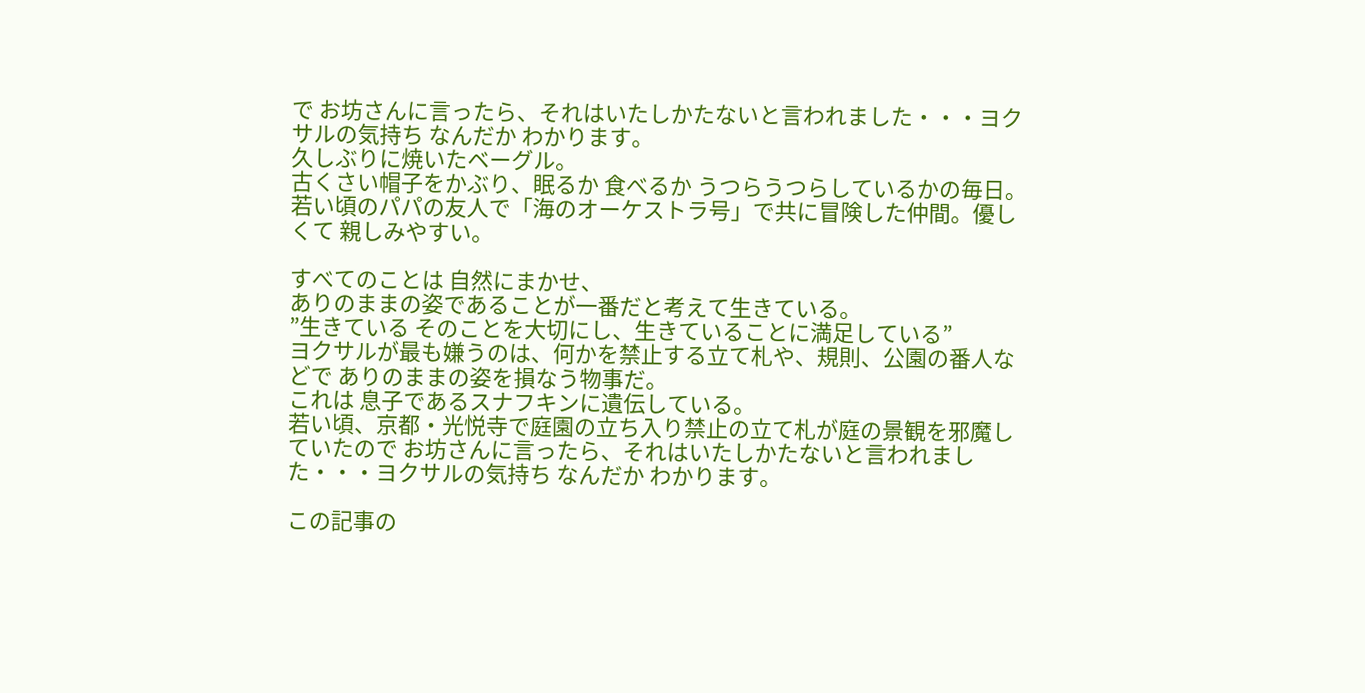で お坊さんに言ったら、それはいたしかたないと言われました・・・ヨクサルの気持ち なんだか わかります。
久しぶりに焼いたベーグル。
古くさい帽子をかぶり、眠るか 食べるか うつらうつらしているかの毎日。
若い頃のパパの友人で「海のオーケストラ号」で共に冒険した仲間。優しくて 親しみやすい。

すべてのことは 自然にまかせ、
ありのままの姿であることが一番だと考えて生きている。
”生きている そのことを大切にし、生きていることに満足している”
ヨクサルが最も嫌うのは、何かを禁止する立て札や、規則、公園の番人などで ありのままの姿を損なう物事だ。
これは 息子であるスナフキンに遺伝している。
若い頃、京都・光悦寺で庭園の立ち入り禁止の立て札が庭の景観を邪魔していたので お坊さんに言ったら、それはいたしかたないと言われました・・・ヨクサルの気持ち なんだか わかります。

この記事の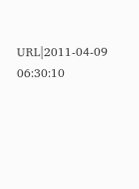URL|2011-04-09 06:30:10